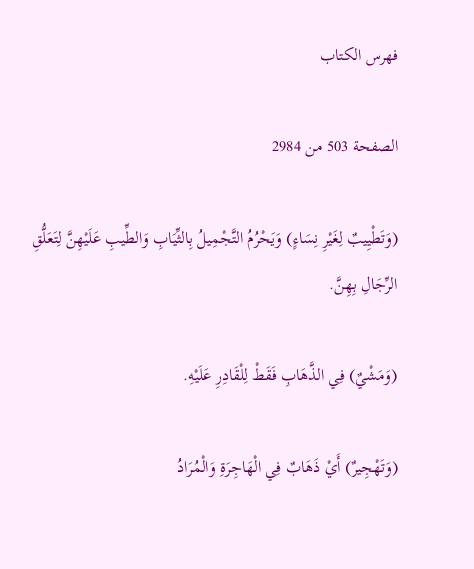فهرس الكتاب

الصفحة 503 من 2984

(وَتَطْيِيبٌ لِغَيْرِ نِسَاءٍ) وَيَحْرُمُ التَّجْمِيلُ بِالثِّيَابِ وَالطِّيبِ عَلَيْهِنَّ لِتَعَلُّقِ الرِّجَالِ بِهِنَّ.

(وَمَشْيٌ) فِي الذَّهَابِ فَقَطْ لِلْقَادِرِ عَلَيْهِ.

(وَتَهْجِيرٌ) أَيْ ذَهَابٌ فِي الْهَاجِرَةِ وَالْمُرَادُ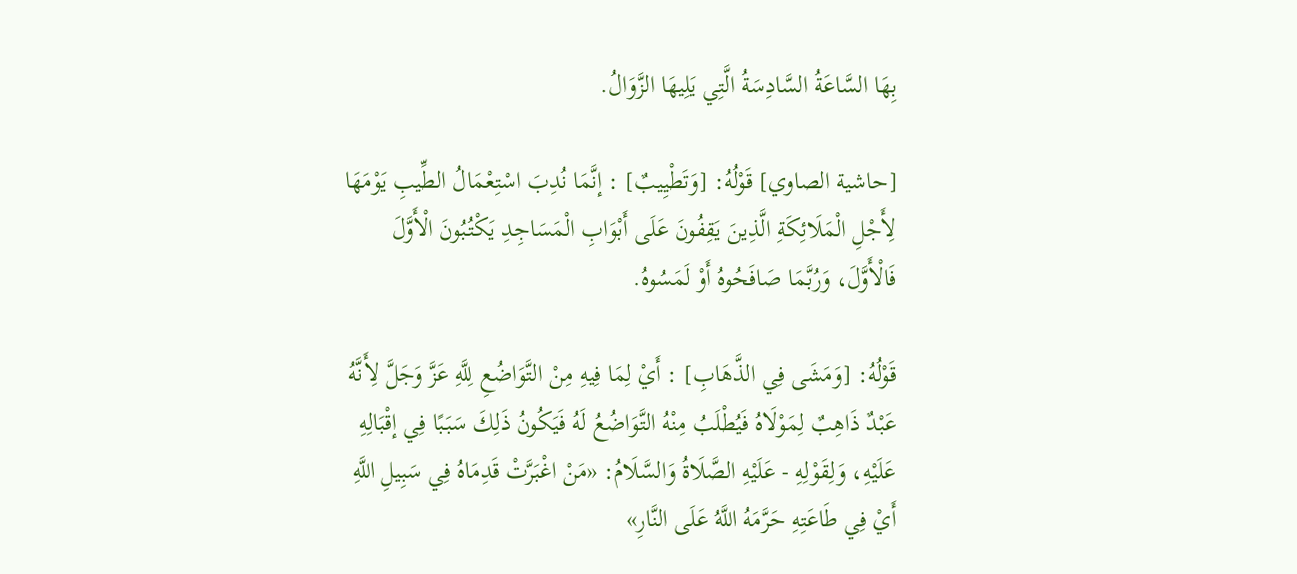بِهَا السَّاعَةُ السَّادِسَةُ الَّتِي يَلِيهَا الزَّوَالُ.

[حاشية الصاوي] قَوْلُهُ: [وَتَطْيِيبٌ] : إنَّمَا نُدِبَ اسْتِعْمَالُ الطِّيبِ يَوْمَهَا لِأَجْلِ الْمَلَائِكَةِ الَّذِينَ يَقِفُونَ عَلَى أَبْوَابِ الْمَسَاجِدِ يَكْتُبُونَ الْأَوَّلَ فَالْأَوَّلَ، وَرُبَّمَا صَافَحُوهُ أَوْ لَمَسُوهُ.

قَوْلُهُ: [وَمَشَى فِي الذَّهَابِ] : أَيْ لِمَا فِيهِ مِنْ التَّوَاضُعِ لِلَّهِ عَزَّ وَجَلَّ لِأَنَّهُ عَبْدٌ ذَاهِبٌ لِمَوْلَاهُ فَيُطْلَبُ مِنْهُ التَّوَاضُعُ لَهُ فَيَكُونُ ذَلِكَ سَبَبًا فِي إقْبَالِهِ عَلَيْهِ، وَلِقَوْلِهِ - عَلَيْهِ الصَّلَاةُ وَالسَّلَامُ: «مَنْ اغْبَرَّتْ قَدِمَاهُ فِي سَبِيلِ اللَّهِ أَيْ فِي طَاعَتِهِ حَرَّمَهُ اللَّهُ عَلَى النَّارِ»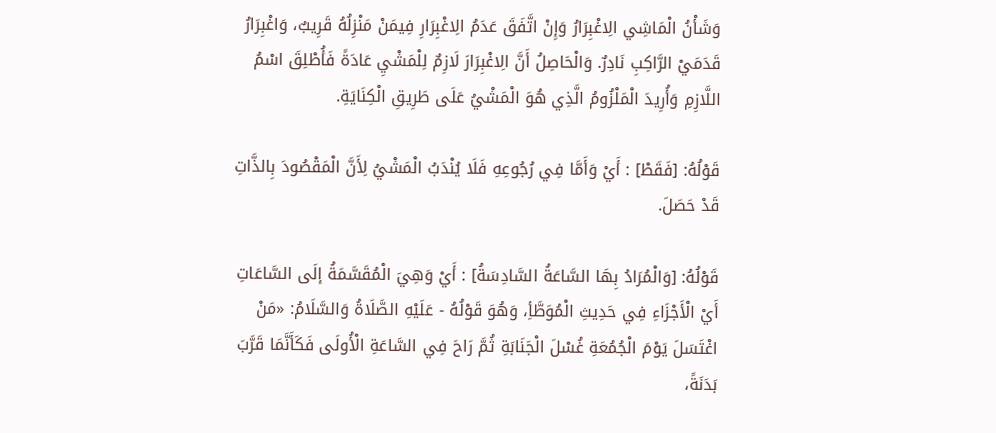وَشَأْنُ الْمَاشِي الِاغْبِرَارُ وَإِنْ اتَّفَقَ عَدَمُ الِاغْبِرَارِ فِيمَنْ مَنْزِلُهُ قَرِيبٌ، وَاغْبِرَارُ قَدَمَيْ الرَّاكِبِ نَادِرٌ. وَالْحَاصِلُ أَنَّ الِاغْبِرَارَ لَازِمٌ لِلْمَشْيِ عَادَةً فَأُطْلِقَ اسْمُ اللَّازِمِ وَأُرِيدَ الْمَلْزُومُ الَّذِي هُوَ الْمَشْيُ عَلَى طَرِيقِ الْكِنَايَةِ.

قَوْلُهُ: [فَقَطْ] : أَيْ وَأَمَّا فِي رُجُوعِهِ فَلَا يُنْدَبُ الْمَشْيُ لِأَنَّ الْمَقْصُودَ بِالذَّاتِ قَدْ حَصَلَ.

قَوْلُهُ: [وَالْمُرَادُ بِهَا السَّاعَةُ السَّادِسَةُ] : أَيْ وَهِيَ الْمُقَسَّمَةُ إلَى السَّاعَاتِ أَيْ الْأَجْزَاءِ فِي حَدِيثِ الْمُوَطَّأِ، وَهُوَ قَوْلُهُ - عَلَيْهِ الصَّلَاةُ وَالسَّلَامُ: «مَنْ اغْتَسَلَ يَوْمَ الْجُمُعَةِ غُسْلَ الْجَنَابَةِ ثُمَّ رَاحَ فِي السَّاعَةِ الْأُولَى فَكَأَنَّمَا قَرَّبَ بَدَنَةً،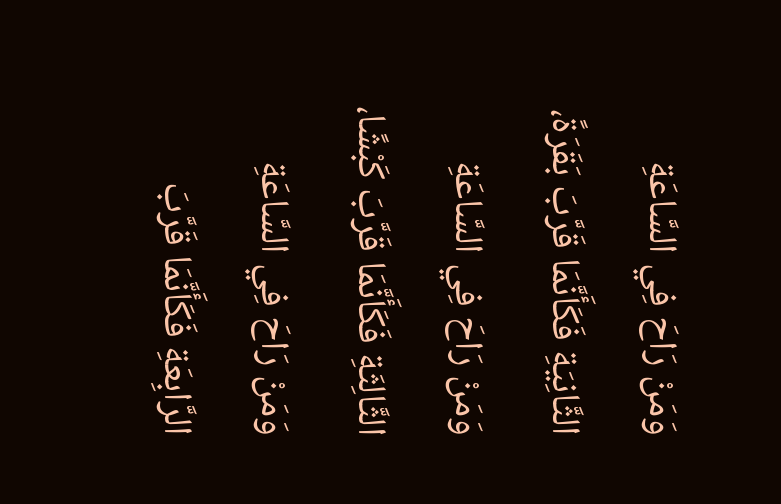وَمَنْ رَاحَ فِي السَّاعَةِ الثَّانِيَةِ فَكَأَنَّمَا قَرَّبَ بَقَرَةً، وَمَنْ رَاحَ فِي السَّاعَةِ الثَّالِثَةِ فَكَأَنَّمَا قَرَّبَ كَبْشًا، وَمَنْ رَاحَ فِي السَّاعَةِ الرَّابِعَةِ فَكَأَنَّمَا قَرَّبَ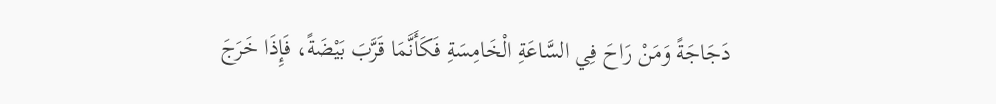دَجَاجَةً وَمَنْ رَاحَ فِي السَّاعَةِ الْخَامِسَةِ فَكَأَنَّمَا قَرَّبَ بَيْضَةً، فَإِذَا خَرَجَ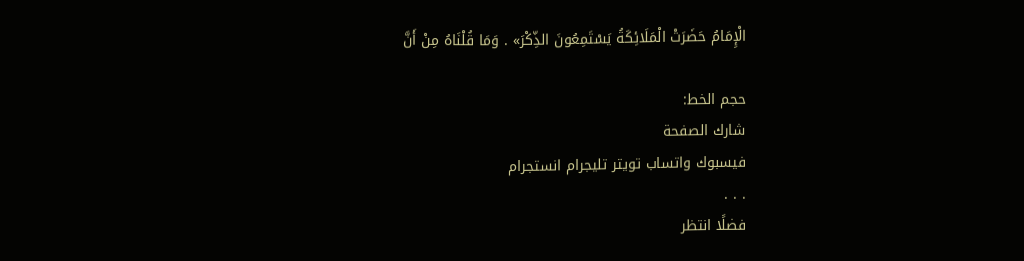الْإِمَامُ حَضَرَتْ الْمَلَائِكَةُ يَسْتَمِعُونَ الذِّكْرَ» . وَمَا قُلْنَاهُ مِنْ أَنَّ

حجم الخط:
شارك الصفحة
فيسبوك واتساب تويتر تليجرام انستجرام
. . .
فضلًا انتظر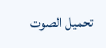تحميل الصوت